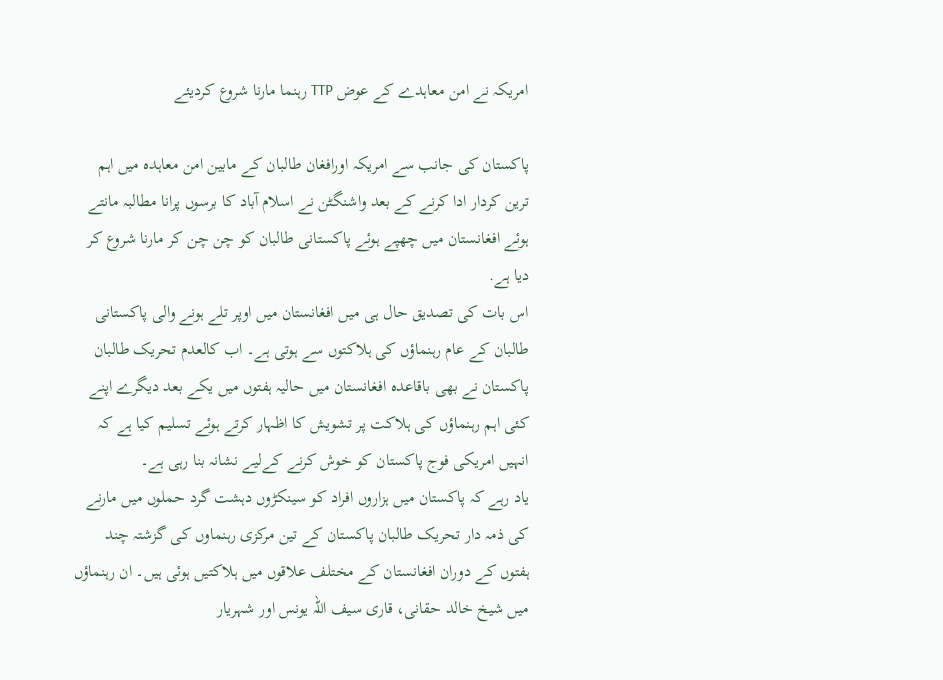امریکہ نے امن معاہدے کے عوض TTP رہنما مارنا شروع کردیئے

پاکستان کی جانب سے امریکہ اورافغان طالبان کے مابین امن معاہدہ میں اہم ترین کردار ادا کرنے کے بعد واشنگٹن نے اسلام آباد کا برسوں پرانا مطالبہ مانتے ہوئے افغانستان میں چھپے ہوئے پاکستانی طالبان کو چن چن کر مارنا شروع کر دیا ہے.
اس بات کی تصدیق حال ہی میں افغانستان میں اوپر تلے ہونے والی پاکستانی طالبان کے عام رہنماؤں کی ہلاکتوں سے ہوتی ہے۔ اب کالعدم تحریک طالبان پاکستان نے بھی باقاعدہ افغانستان میں حالیہ ہفتوں میں یکے بعد دیگرے اپنے کئی اہم رہنماؤں کی ہلاکت پر تشویش کا اظہار کرتے ہوئے تسلیم کیا ہے کہ انہیں امریکی فوج پاکستان کو خوش کرنے کےلیے نشانہ بنا رہی ہے۔
یاد رہے کہ پاکستان میں ہزاروں افراد کو سینکڑوں دہشت گرد حملوں میں مارنے کی ذمہ دار تحریک طالبان پاکستان کے تین مرکزی رہنماوں کی گزشتہ چند ہفتوں کے دوران افغانستان کے مختلف علاقوں میں ہلاکتیں ہوئی ہیں۔ ان رہنماؤں میں شیخ خالد حقانی، قاری سیف اللہ یونس اور شہریار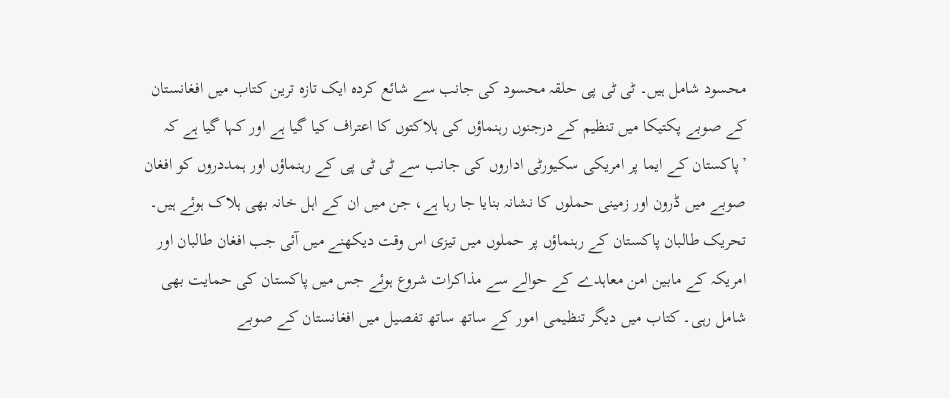محسود شامل ہیں۔ ٹی ٹی پی حلقہ محسود کی جانب سے شائع کردہ ایک تازہ ترین کتاب میں افغانستان کے صوبے پکتیکا میں تنظیم کے درجنوں رہنماؤں کی ہلاکتوں کا اعتراف کیا گیا ہے اور کہا گیا ہے کہ ’پاکستان کے ایما پر امریکی سکیورٹی اداروں کی جانب سے ٹی ٹی پی کے رہنماؤں اور ہمددروں کو افغان صوبے میں ڈرون اور زمینی حملوں کا نشانہ بنایا جا رہا ہے، جن میں ان کے اہل خانہ بھی ہلاک ہوئے ہیں۔
تحریک طالبان پاکستان کے رہنماؤں پر حملوں میں تیزی اس وقت دیکھنے میں آئی جب افغان طالبان اور امریکہ کے مابین امن معاہدے کے حوالے سے مذاکرات شروع ہوئے جس میں پاکستان کی حمایت بھی شامل رہی۔ کتاب میں دیگر تنظیمی امور کے ساتھ ساتھ تفصیل میں افغانستان کے صوبے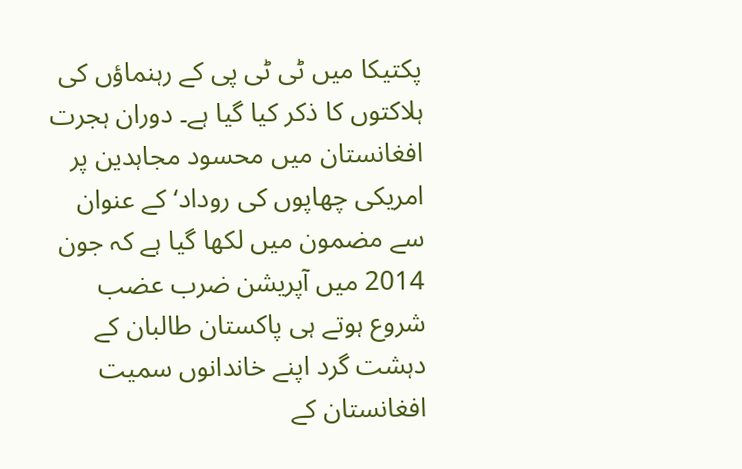پکتیکا میں ٹی ٹی پی کے رہنماؤں کی ہلاکتوں کا ذکر کیا گیا ہے۔ دوران ہجرت افغانستان میں محسود مجاہدین پر امریکی چھاپوں کی روداد‘ کے عنوان سے مضمون میں لکھا گیا ہے کہ جون 2014 میں آپریشن ضرب عضب شروع ہوتے ہی پاکستان طالبان کے دہشت گرد اپنے خاندانوں سمیت افغانستان کے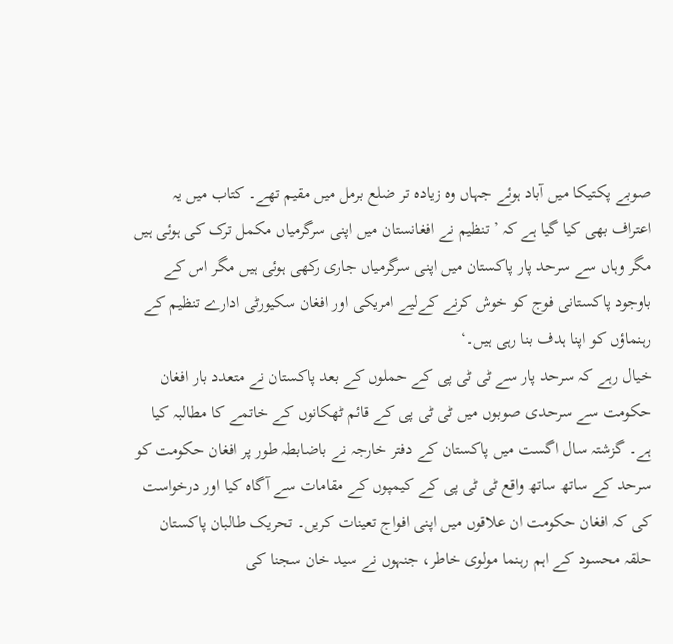صوبے پکتیکا میں آباد ہوئے جہاں وہ زیادہ تر ضلع برمل میں مقیم تھے۔ کتاب میں یہ اعتراف بھی کیا گیا ہے کہ ’تنظیم نے افغانستان میں اپنی سرگرمیاں مکمل ترک کی ہوئی ہیں مگر وہاں سے سرحد پار پاکستان میں اپنی سرگرمیاں جاری رکھی ہوئی ہیں مگر اس کے باوجود پاکستانی فوج کو خوش کرنے کےلیے امریکی اور افغان سکیورٹی ادارے تنظیم کے رہنماؤں کو اپنا ہدف بنا رہی ہیں۔‘
خیال رہے کہ سرحد پار سے ٹی ٹی پی کے حملوں کے بعد پاکستان نے متعدد بار افغان حکومت سے سرحدی صوبوں میں ٹی ٹی پی کے قائم ٹھکانوں کے خاتمے کا مطالبہ کیا ہے۔ گزشتہ سال اگست میں پاکستان کے دفتر خارجہ نے باضابطہ طور پر افغان حکومت کو سرحد کے ساتھ ساتھ واقع ٹی ٹی پی کے کیمپوں کے مقامات سے آگاہ کیا اور درخواست کی کہ افغان حکومت ان علاقوں میں اپنی افواج تعینات کریں۔ تحریک طالبان پاکستان حلقہ محسود کے اہم رہنما مولوی خاطر، جنہوں نے سید خان سجنا کی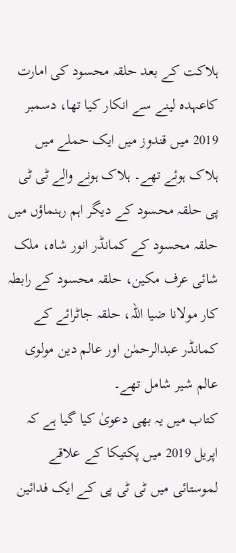ہلاکت کے بعد حلقہ محسود کی امارت کاعہدہ لینے سے انکار کیا تھا، دسمبر 2019 میں قندوز میں ایک حملے میں ہلاک ہوئے تھے۔ ہلاک ہونے والے ٹی ٹی پی حلقہ محسود کے دیگر اہم رہنماؤں میں حلقہ محسود کے کمانڈر انور شاہ، ملک شائی عرف مکین، حلقہ محسود کے رابطہ کار مولانا ضیا اللہ، حلقہ جاٹرائے کے کمانڈر عبدالرحمٰن اور عالم دین مولوی عالم شیر شامل تھے۔
کتاب میں یہ بھی دعویٰ کیا گیا ہے کہ اپریل 2019 میں پکتیکا کے علاقے لموستائی میں ٹی ٹی پی کے ایک فدائین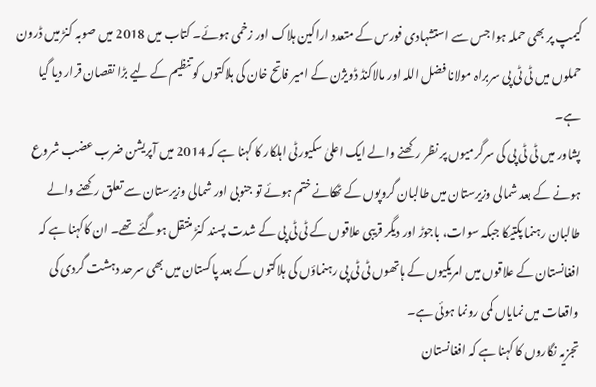کیمپ پر بھی حملہ ہوا جس سے استشہادی فورس کے متعدد اراکین ہلاک اور زخمی ہوئے۔ کتاب میں 2018 میں صوبہ کنڑ میں ڈرون حملوں میں ٹی ٹی پی سربراہ مولانا فضل اللہ اور مالاکنڈ ڈویژن کے امیر فاتح خان کی ہلاکتوں کو تنظیم کے لیے بڑا نقصان قرار دیا گیا ہے۔
پشاور میں ٹی ٹی پی کی سرگرمیوں پر نظر رکھنے والے ایک اعلیٰ سکیورٹی اہلکار کا کہنا ہے کہ 2014 میں آپریشن ضرب عضب شروع ہونے کے بعد شمالی وزیرستان میں طالبان گروپوں کے ٹھکانے ختم ہوئے تو جنوبی اور شمالی وزیرستان سے تعلق رکھنے والے طالبان رہنما پکتیکا جبکہ سوات، باجوڑ اور دیگر قریبی علاقوں کے ٹی ٹی پی کے شدت پسند کنڑ منتقل ہوگئے تھے۔ ان کاکہنا ہے کہ افغانستان کے علاقوں میں امریکیوں کے ہاتھوں ٹی ٹی پی رہنماؤں کی ہلاکتوں کے بعد پاکستان میں بھی سرحد دہشت گردی کی واقعات میں نمایاں کمی رونما ہوئی ہے۔
تجزیہ نگاروں کا کہنا ہے کہ افغانستان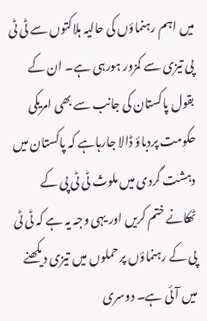میں اہم رہنماؤں کی حالیہ ہلاکتوں سے ٹی ٹی پی تیزی سے کمزور ہورہی ہے۔ ان کے بقول پاکستان کی جانب سے بھی امریکی حکومت پردباؤ ڈالا جارہاہے کہ پاکستان میں دہشت گردی میں ملوث ٹی ٹی پی کے ٹھکانے ختم کریں اور یہی وجہ یہ ہے کہ ٹی ٹی پی کے رہنماؤں پر حملوں میں تیزی دیکھنے میں آئی ہے۔ دوسری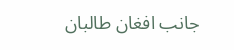جانب افغان طالبان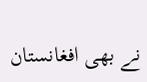نے بھی افغانستان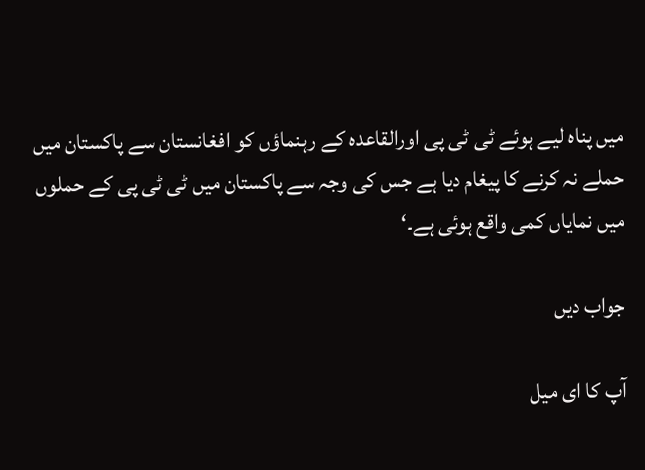میں پناہ لیے ہوئے ٹی ٹی پی اورالقاعدہ کے رہنماؤں کو افغانستان سے پاکستان میں حملے نہ کرنے کا پیغام دیا ہے جس کی وجہ سے پاکستان میں ٹی ٹی پی کے حملوں میں نمایاں کمی واقع ہوئی ہے۔‘

جواب دیں

آپ کا ای میل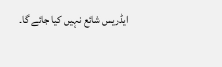ایڈریس شائع نہیں کیا جائے گا۔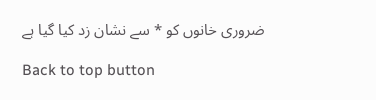ضروری خانوں کو * سے نشان زد کیا گیا ہے

Back to top button